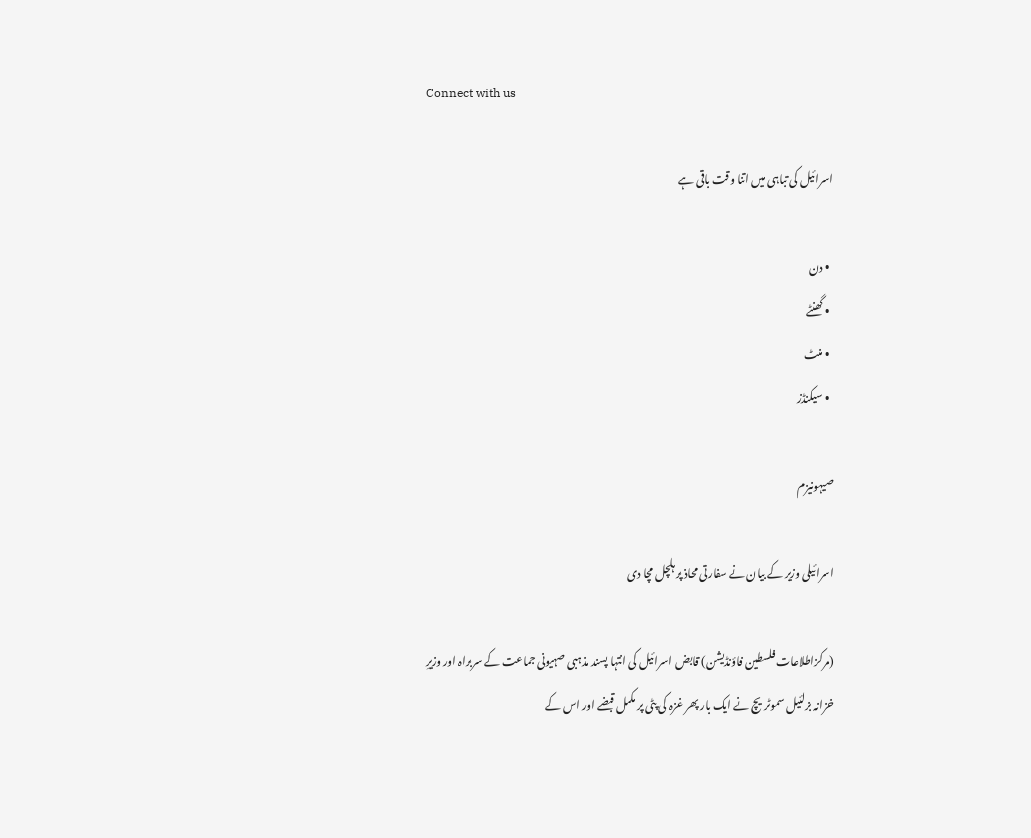Connect with us

اسرائیل کی تباہی میں اتنا وقت باقی ہے

  • دن
  • گھنٹے
  • منٹ
  • سیکنڈز

صیہونیزم

اسرائیلی وزیر کے بیان نے سفارتی محاذ پر ہلچل مچا دی

(مرکزاطلاعات فلسطین فاؤنڈیشن) قابض اسرائیل کی انتہا پسند مذہبی صہیونی جماعت کے سربراہ اور وزیرِ خزانہ بزلئیل سموٹریچ نے ایک بار پھر غزہ کی پٹی پر مکمل قبضے اور اس کے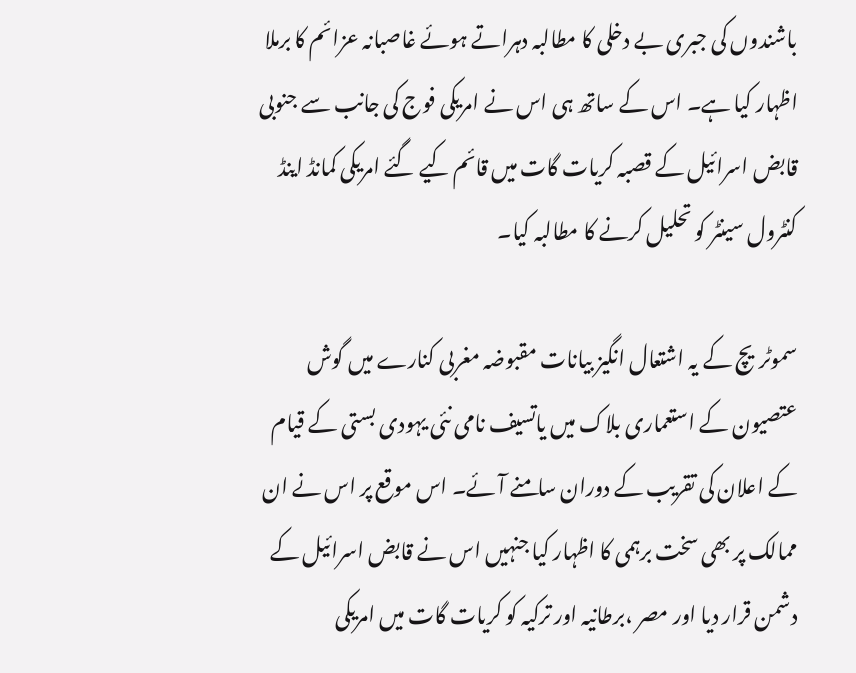باشندوں کی جبری بے دخلی کا مطالبہ دہراتے ہوئے غاصبانہ عزائم کا برملا اظہار کیا ہے۔ اس کے ساتھ ہی اس نے امریکی فوج کی جانب سے جنوبی قابض اسرائیل کے قصبہ کریات گات میں قائم کیے گئے امریکی کمانڈ اینڈ کنٹرول سینٹر کو تحلیل کرنے کا مطالبہ کیا۔

سموٹریچ کے یہ اشتعال انگیز بیانات مقبوضہ مغربی کنارے میں گوش عتصیون کے استعماری بلاک میں یاتسیف نامی نئی یہودی بستی کے قیام کے اعلان کی تقریب کے دوران سامنے آئے۔ اس موقع پر اس نے ان ممالک پر بھی سخت برہمی کا اظہار کیا جنہیں اس نے قابض اسرائیل کے دشمن قرار دیا اور مصر ،برطانیہ اور ترکیہ کو کریات گات میں امریکی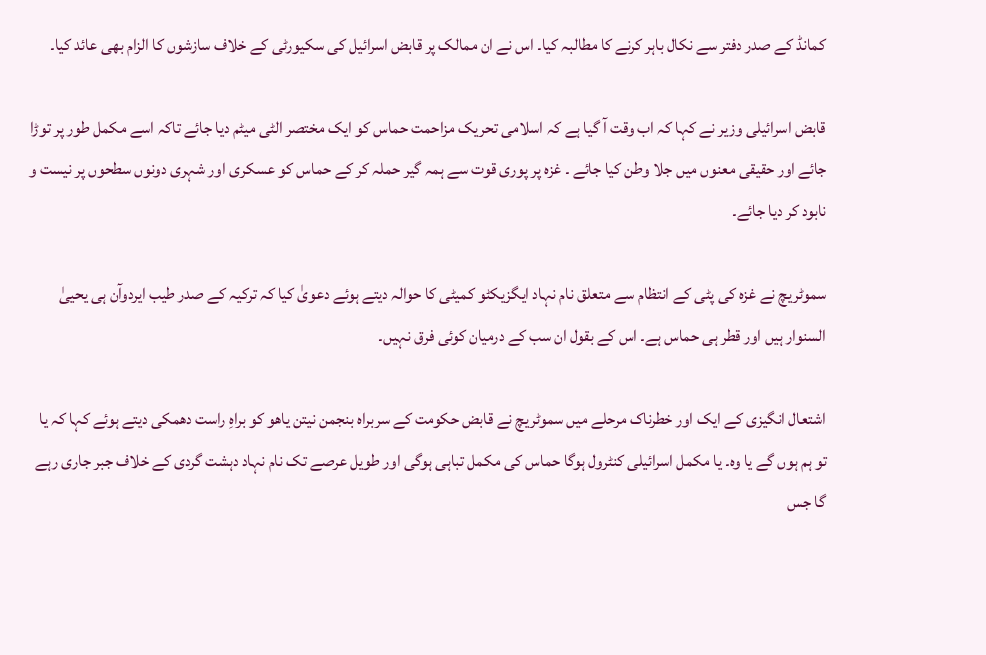کمانڈ کے صدر دفتر سے نکال باہر کرنے کا مطالبہ کیا۔ اس نے ان ممالک پر قابض اسرائیل کی سکیورٹی کے خلاف سازشوں کا الزام بھی عائد کیا۔

قابض اسرائیلی وزیر نے کہا کہ اب وقت آ گیا ہے کہ اسلامی تحریک مزاحمت حماس کو ایک مختصر الٹی میٹم دیا جائے تاکہ اسے مکمل طور پر توڑا جائے اور حقیقی معنوں میں جلا وطن کیا جائے ۔ غزہ پر پوری قوت سے ہمہ گیر حملہ کر کے حماس کو عسکری اور شہری دونوں سطحوں پر نیست و نابود کر دیا جائے۔

سموٹریچ نے غزہ کی پٹی کے انتظام سے متعلق نام نہاد ایگزیکٹو کمیٹی کا حوالہ دیتے ہوئے دعویٰ کیا کہ ترکیہ کے صدر طیب ایردوآن ہی یحییٰ السنوار ہیں اور قطر ہی حماس ہے۔ اس کے بقول ان سب کے درمیان کوئی فرق نہیں۔

اشتعال انگیزی کے ایک اور خطرناک مرحلے میں سموٹریچ نے قابض حکومت کے سربراہ بنجمن نیتن یاھو کو براہِ راست دھمکی دیتے ہوئے کہا کہ یا تو ہم ہوں گے یا وہ۔ یا مکمل اسرائیلی کنٹرول ہوگا حماس کی مکمل تباہی ہوگی اور طویل عرصے تک نام نہاد دہشت گردی کے خلاف جبر جاری رہے گا جس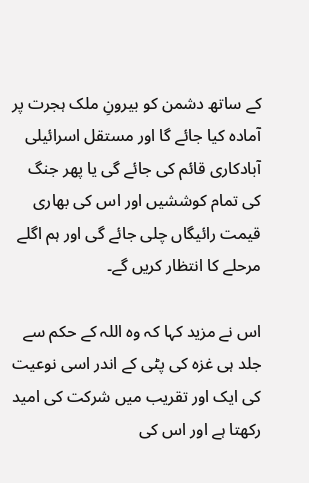کے ساتھ دشمن کو بیرونِ ملک ہجرت پر آمادہ کیا جائے گا اور مستقل اسرائیلی آبادکاری قائم کی جائے گی یا پھر جنگ کی تمام کوششیں اور اس کی بھاری قیمت رائیگاں چلی جائے گی اور ہم اگلے مرحلے کا انتظار کریں گے۔

اس نے مزید کہا کہ وہ اللہ کے حکم سے جلد ہی غزہ کی پٹی کے اندر اسی نوعیت کی ایک اور تقریب میں شرکت کی امید رکھتا ہے اور اس کی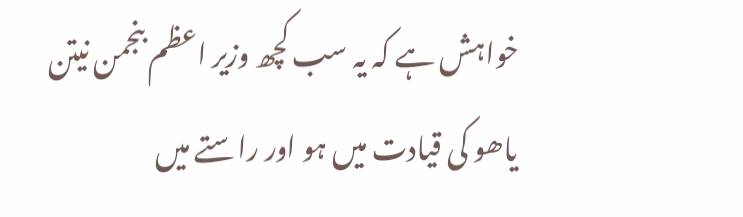خواہش ہے کہ یہ سب کچھ وزیر اعظم بنجمن نیتن یاھو کی قیادت میں ہو اور راستے میں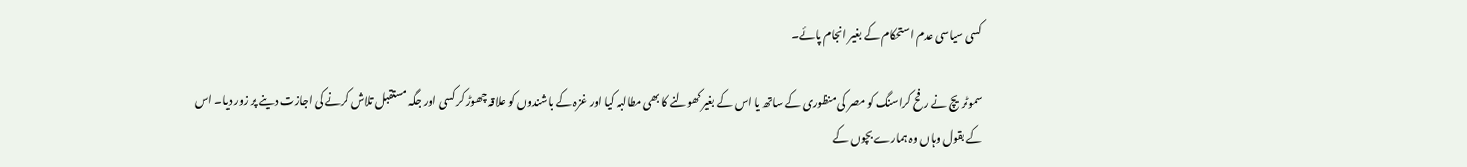کسی سیاسی عدم استحکام کے بغیر انجام پائے۔

سموٹریچ نے رفح کراسنگ کو مصر کی منظوری کے ساتھ یا اس کے بغیر کھولنے کا بھی مطالبہ کیا اور غزہ کے باشندوں کو علاقہ چھوڑ کر کسی اور جگہ مستقبل تلاش کرنے کی اجازت دینے پر زور دیا۔ اس کے بقول وہاں وہ ہمارے بچوں کے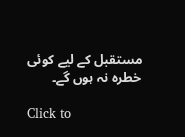مستقبل کے لیے کوئی خطرہ نہ ہوں گے۔

Click to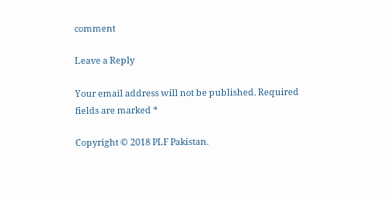comment

Leave a Reply

Your email address will not be published. Required fields are marked *

Copyright © 2018 PLF Pakistan.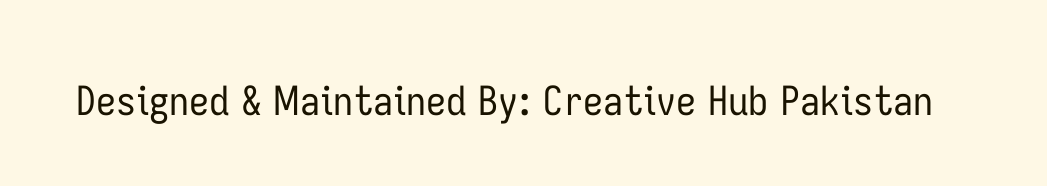Designed & Maintained By: Creative Hub Pakistan